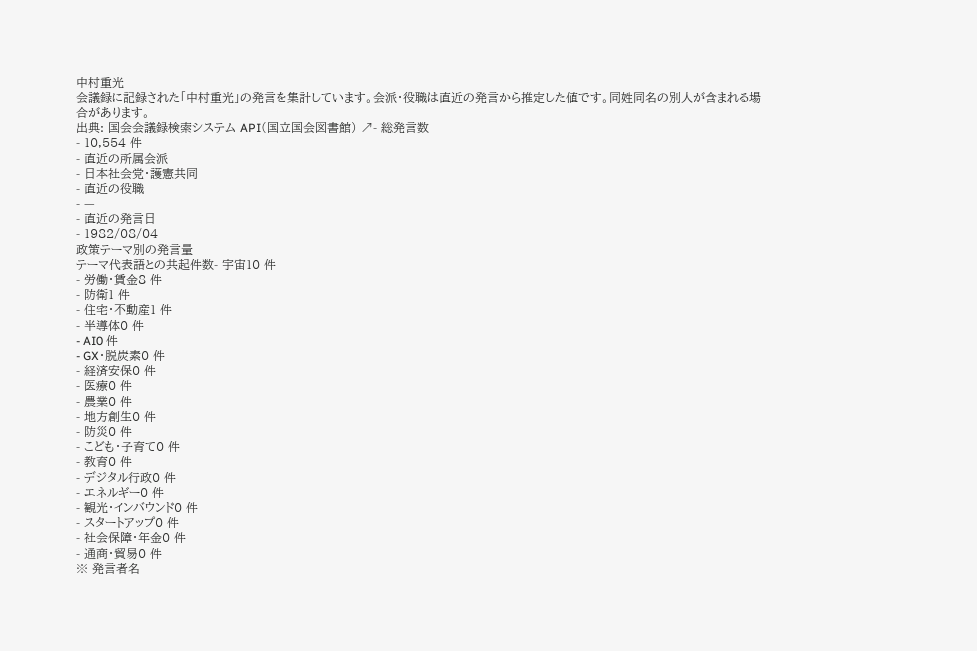中村重光
会議録に記録された「中村重光」の発言を集計しています。会派・役職は直近の発言から推定した値です。同姓同名の別人が含まれる場合があります。
出典: 国会会議録検索システム API(国立国会図書館) ↗- 総発言数
- 10,554 件
- 直近の所属会派
- 日本社会党・護憲共同
- 直近の役職
- —
- 直近の発言日
- 1982/08/04
政策テーマ別の発言量
テーマ代表語との共起件数- 宇宙10 件
- 労働・賃金8 件
- 防衛1 件
- 住宅・不動産1 件
- 半導体0 件
- AI0 件
- GX・脱炭素0 件
- 経済安保0 件
- 医療0 件
- 農業0 件
- 地方創生0 件
- 防災0 件
- こども・子育て0 件
- 教育0 件
- デジタル行政0 件
- エネルギー0 件
- 観光・インバウンド0 件
- スタートアップ0 件
- 社会保障・年金0 件
- 通商・貿易0 件
※ 発言者名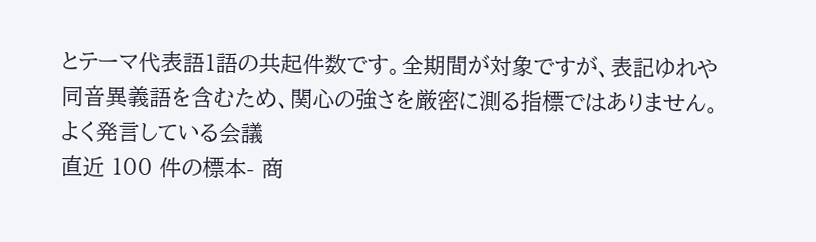とテーマ代表語1語の共起件数です。全期間が対象ですが、表記ゆれや 同音異義語を含むため、関心の強さを厳密に測る指標ではありません。
よく発言している会議
直近 100 件の標本- 商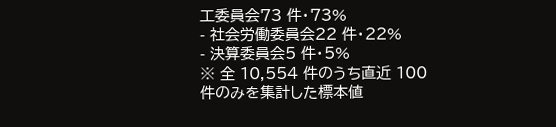工委員会73 件・73%
- 社会労働委員会22 件・22%
- 決算委員会5 件・5%
※ 全 10,554 件のうち直近 100 件のみを集計した標本値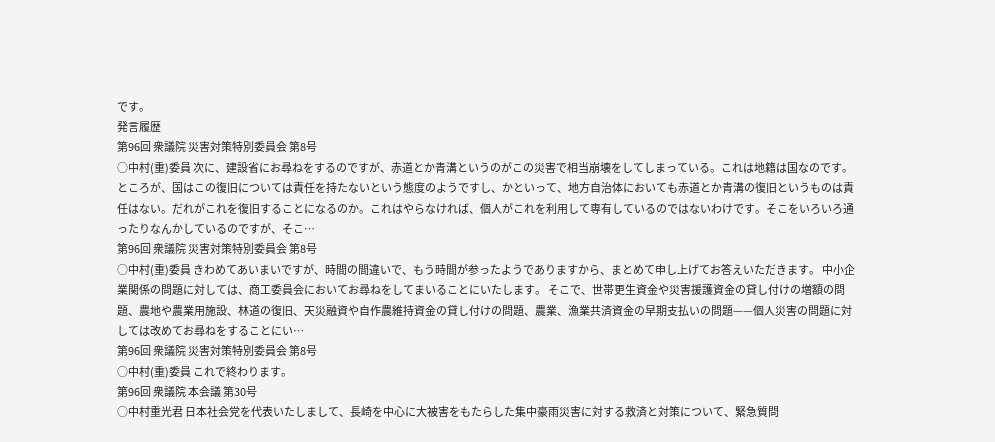です。
発言履歴
第96回 衆議院 災害対策特別委員会 第8号
○中村(重)委員 次に、建設省にお尋ねをするのですが、赤道とか青溝というのがこの災害で相当崩壊をしてしまっている。これは地籍は国なのです。ところが、国はこの復旧については責任を持たないという態度のようですし、かといって、地方自治体においても赤道とか青溝の復旧というものは責任はない。だれがこれを復旧することになるのか。これはやらなければ、個人がこれを利用して専有しているのではないわけです。そこをいろいろ通ったりなんかしているのですが、そこ…
第96回 衆議院 災害対策特別委員会 第8号
○中村(重)委員 きわめてあいまいですが、時間の間違いで、もう時間が参ったようでありますから、まとめて申し上げてお答えいただきます。 中小企業関係の問題に対しては、商工委員会においてお尋ねをしてまいることにいたします。 そこで、世帯更生資金や災害援護資金の貸し付けの増額の問題、農地や農業用施設、林道の復旧、天災融資や自作農維持資金の貸し付けの問題、農業、漁業共済資金の早期支払いの問題——個人災害の問題に対しては改めてお尋ねをすることにい…
第96回 衆議院 災害対策特別委員会 第8号
○中村(重)委員 これで終わります。
第96回 衆議院 本会議 第30号
○中村重光君 日本社会党を代表いたしまして、長崎を中心に大被害をもたらした集中豪雨災害に対する救済と対策について、緊急質問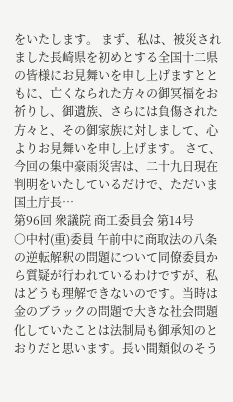をいたします。 まず、私は、被災されました長崎県を初めとする全国十二県の皆様にお見舞いを申し上げますとともに、亡くなられた方々の御冥福をお祈りし、御遺族、さらには負傷された方々と、その御家族に対しまして、心よりお見舞いを申し上げます。 さて、今回の集中豪雨災害は、二十九日現在判明をいたしているだけで、ただいま国土庁長…
第96回 衆議院 商工委員会 第14号
○中村(重)委員 午前中に商取法の八条の逆転解釈の問題について同僚委員から質疑が行われているわけですが、私はどうも理解できないのです。当時は金のブラックの問題で大きな社会問題化していたことは法制局も御承知のとおりだと思います。長い間類似のそう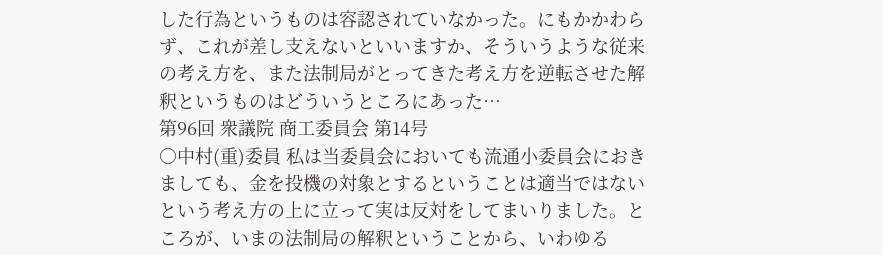した行為というものは容認されていなかった。にもかかわらず、これが差し支えないといいますか、そういうような従来の考え方を、また法制局がとってきた考え方を逆転させた解釈というものはどういうところにあった…
第96回 衆議院 商工委員会 第14号
○中村(重)委員 私は当委員会においても流通小委員会におきましても、金を投機の対象とするということは適当ではないという考え方の上に立って実は反対をしてまいりました。ところが、いまの法制局の解釈ということから、いわゆる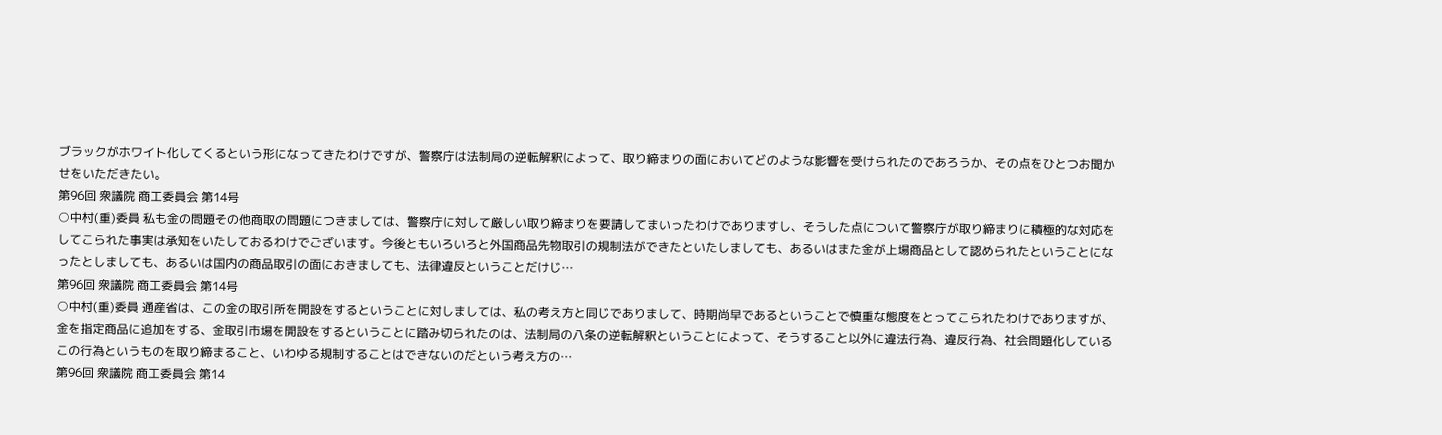ブラックがホワイト化してくるという形になってきたわけですが、警察庁は法制局の逆転解釈によって、取り締まりの面においてどのような影響を受けられたのであろうか、その点をひとつお聞かせをいただきたい。
第96回 衆議院 商工委員会 第14号
○中村(重)委員 私も金の問題その他商取の問題につきましては、警察庁に対して厳しい取り締まりを要請してまいったわけでありますし、そうした点について警察庁が取り締まりに積極的な対応をしてこられた事実は承知をいたしておるわけでございます。今後ともいろいろと外国商品先物取引の規制法ができたといたしましても、あるいはまた金が上場商品として認められたということになったとしましても、あるいは国内の商品取引の面におきましても、法律違反ということだけじ…
第96回 衆議院 商工委員会 第14号
○中村(重)委員 通産省は、この金の取引所を開設をするということに対しましては、私の考え方と同じでありまして、時期尚早であるということで慎重な態度をとってこられたわけでありますが、金を指定商品に追加をする、金取引市場を開設をするということに踏み切られたのは、法制局の八条の逆転解釈ということによって、そうすること以外に違法行為、違反行為、社会問題化しているこの行為というものを取り締まること、いわゆる規制することはできないのだという考え方の…
第96回 衆議院 商工委員会 第14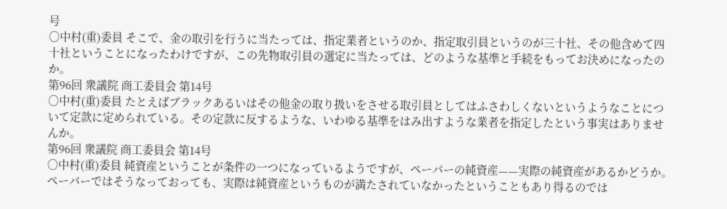号
○中村(重)委員 そこで、金の取引を行うに当たっては、指定業者というのか、指定取引員というのが三十社、その他含めて四十社ということになったわけですが、この先物取引員の選定に当たっては、どのような基準と手続をもってお決めになったのか。
第96回 衆議院 商工委員会 第14号
○中村(重)委員 たとえばブラックあるいはその他金の取り扱いをさせる取引員としてはふさわしくないというようなことについて定款に定められている。その定款に反するような、いわゆる基準をはみ出すような業者を指定したという事実はありませんか。
第96回 衆議院 商工委員会 第14号
○中村(重)委員 純資産ということが条件の一つになっているようですが、ペーパーの純資産——実際の純資産があるかどうか。ペーパーではそうなっておっても、実際は純資産というものが満たされていなかったということもあり得るのでは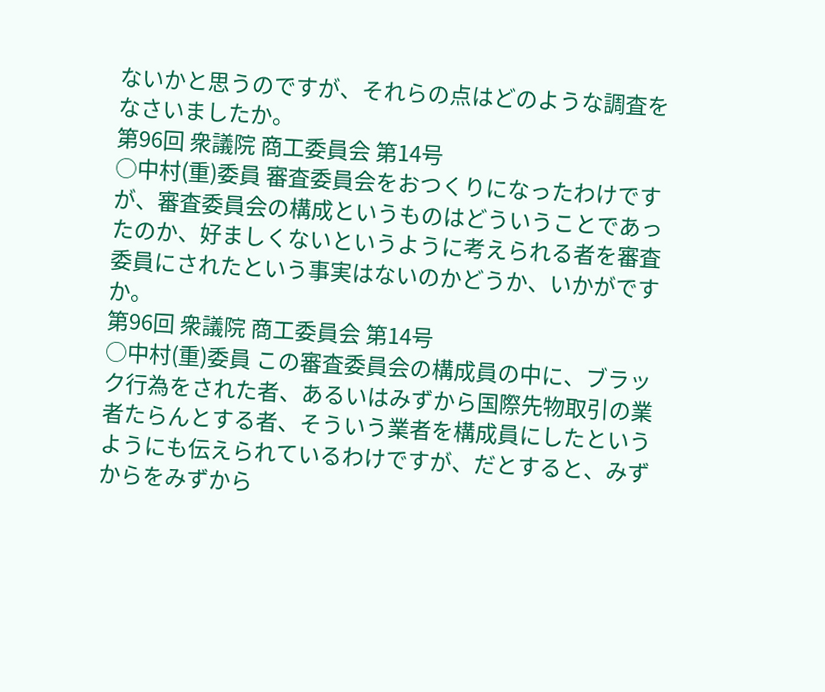ないかと思うのですが、それらの点はどのような調査をなさいましたか。
第96回 衆議院 商工委員会 第14号
○中村(重)委員 審査委員会をおつくりになったわけですが、審査委員会の構成というものはどういうことであったのか、好ましくないというように考えられる者を審査委員にされたという事実はないのかどうか、いかがですか。
第96回 衆議院 商工委員会 第14号
○中村(重)委員 この審査委員会の構成員の中に、ブラック行為をされた者、あるいはみずから国際先物取引の業者たらんとする者、そういう業者を構成員にしたというようにも伝えられているわけですが、だとすると、みずからをみずから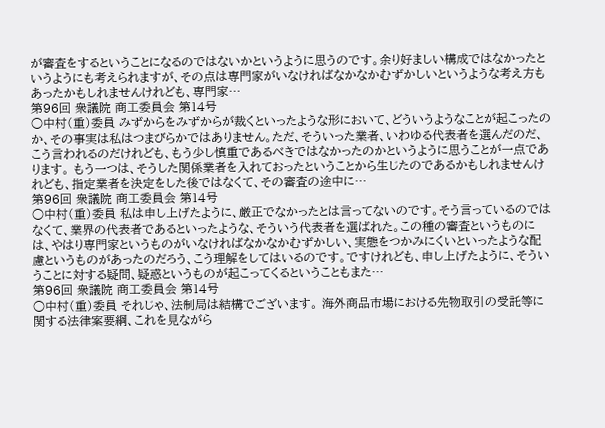が審査をするということになるのではないかというように思うのです。余り好ましい構成ではなかったというようにも考えられますが、その点は専門家がいなければなかなかむずかしいというような考え方もあったかもしれませんけれども、専門家…
第96回 衆議院 商工委員会 第14号
○中村(重)委員 みずからをみずからが裁くといったような形において、どういうようなことが起こったのか、その事実は私はつまびらかではありません。ただ、そういった業者、いわゆる代表者を選んだのだ、こう言われるのだけれども、もう少し慎重であるべきではなかったのかというように思うことが一点であります。 もう一つは、そうした関係業者を入れておったということから生じたのであるかもしれませんけれども、指定業者を決定をした後ではなくて、その審査の途中に…
第96回 衆議院 商工委員会 第14号
○中村(重)委員 私は申し上げたように、厳正でなかったとは言ってないのです。そう言っているのではなくて、業界の代表者であるといったような、そういう代表者を選ばれた。この種の審査というものには、やはり専門家というものがいなければなかなかむずかしい、実態をつかみにくいといったような配慮というものがあったのだろう、こう理解をしてはいるのです。ですけれども、申し上げたように、そういうことに対する疑問、疑惑というものが起こってくるということもまた…
第96回 衆議院 商工委員会 第14号
○中村(重)委員 それじゃ、法制局は結構でございます。 海外商品市場における先物取引の受託等に関する法律案要綱、これを見ながら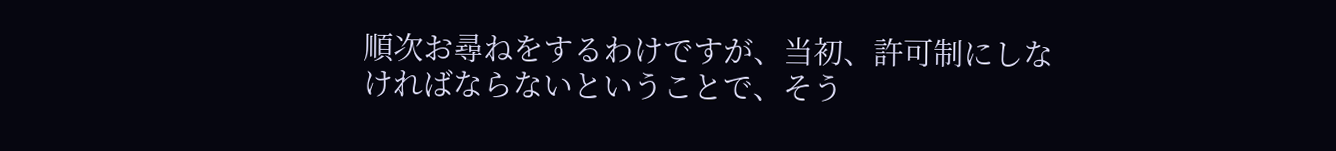順次お尋ねをするわけですが、当初、許可制にしなければならないということで、そう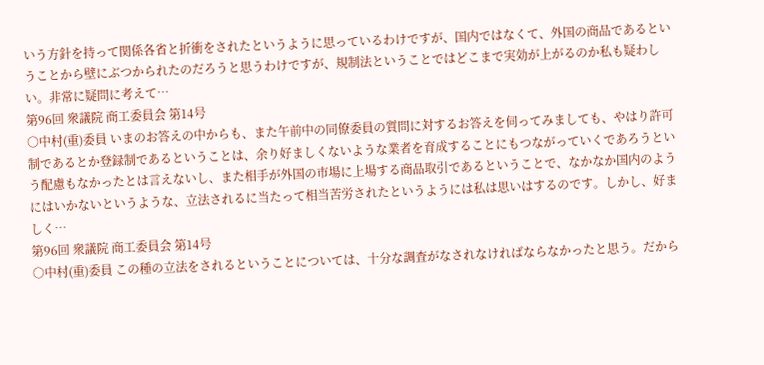いう方針を持って関係各省と折衝をされたというように思っているわけですが、国内ではなくて、外国の商品であるということから壁にぶつかられたのだろうと思うわけですが、規制法ということではどこまで実効が上がるのか私も疑わしい。非常に疑問に考えて…
第96回 衆議院 商工委員会 第14号
○中村(重)委員 いまのお答えの中からも、また午前中の同僚委員の質問に対するお答えを伺ってみましても、やはり許可制であるとか登録制であるということは、余り好ましくないような業者を育成することにもつながっていくであろうという配慮もなかったとは言えないし、また相手が外国の市場に上場する商品取引であるということで、なかなか国内のようにはいかないというような、立法されるに当たって相当苦労されたというようには私は思いはするのです。しかし、好ましく…
第96回 衆議院 商工委員会 第14号
○中村(重)委員 この種の立法をされるということについては、十分な調査がなされなければならなかったと思う。だから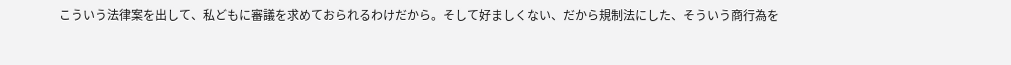こういう法律案を出して、私どもに審議を求めておられるわけだから。そして好ましくない、だから規制法にした、そういう商行為を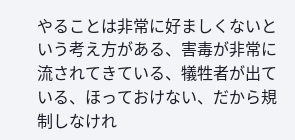やることは非常に好ましくないという考え方がある、害毒が非常に流されてきている、犠牲者が出ている、ほっておけない、だから規制しなけれ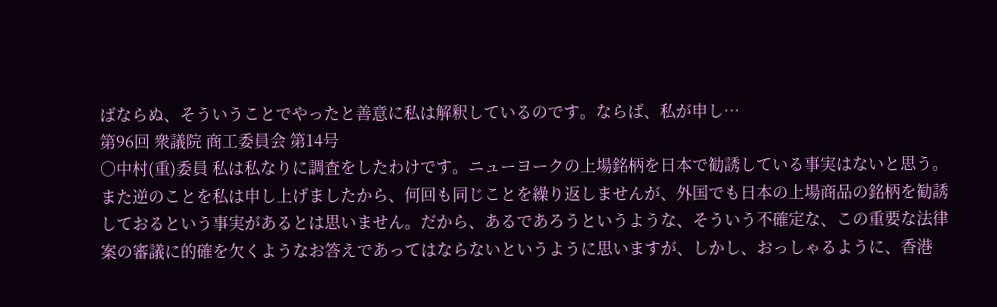ばならぬ、そういうことでやったと善意に私は解釈しているのです。ならば、私が申し…
第96回 衆議院 商工委員会 第14号
○中村(重)委員 私は私なりに調査をしたわけです。ニューヨークの上場銘柄を日本で勧誘している事実はないと思う。また逆のことを私は申し上げましたから、何回も同じことを繰り返しませんが、外国でも日本の上場商品の銘柄を勧誘しておるという事実があるとは思いません。だから、あるであろうというような、そういう不確定な、この重要な法律案の審議に的確を欠くようなお答えであってはならないというように思いますが、しかし、おっしゃるように、香港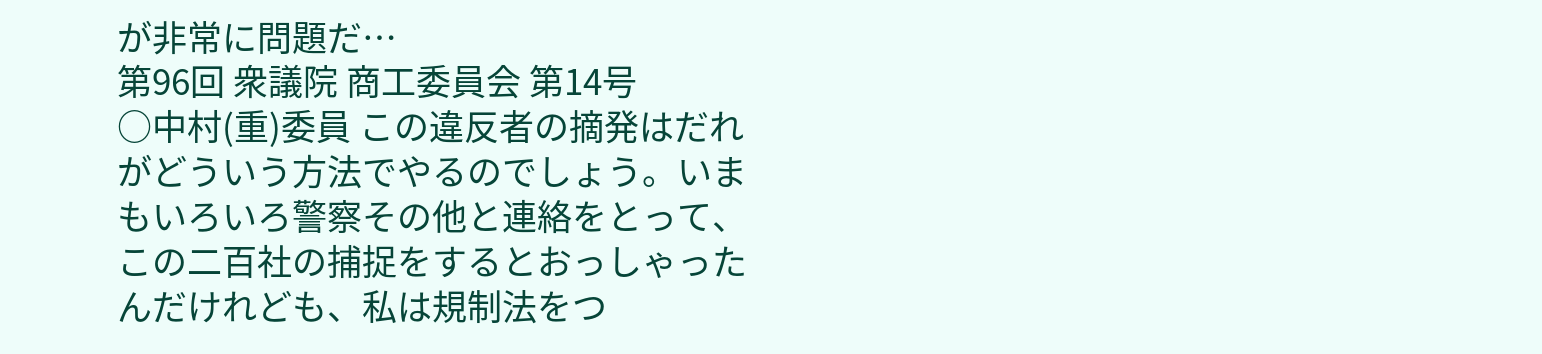が非常に問題だ…
第96回 衆議院 商工委員会 第14号
○中村(重)委員 この違反者の摘発はだれがどういう方法でやるのでしょう。いまもいろいろ警察その他と連絡をとって、この二百社の捕捉をするとおっしゃったんだけれども、私は規制法をつ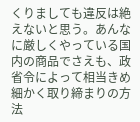くりましても違反は絶えないと思う。あんなに厳しくやっている国内の商品でさえも、政省令によって相当きめ細かく取り締まりの方法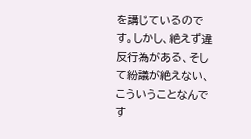を講じているのです。しかし、絶えず違反行為がある、そして紛議が絶えない、こういうことなんです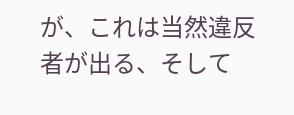が、これは当然違反者が出る、そして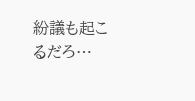紛議も起こるだろ…